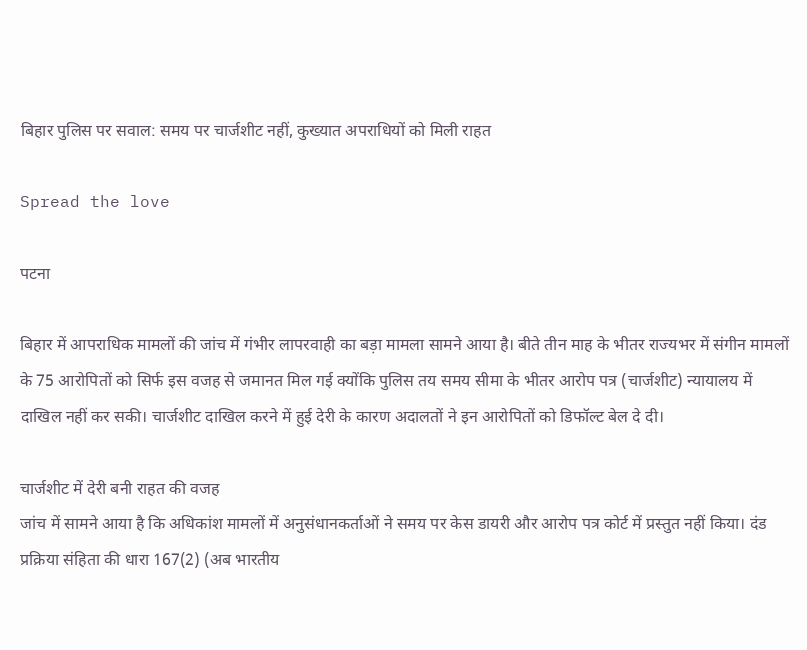बिहार पुलिस पर सवाल: समय पर चार्जशीट नहीं, कुख्यात अपराधियों को मिली राहत

Spread the love

पटना

बिहार में आपराधिक मामलों की जांच में गंभीर लापरवाही का बड़ा मामला सामने आया है। बीते तीन माह के भीतर राज्यभर में संगीन मामलों के 75 आरोपितों को सिर्फ इस वजह से जमानत मिल गई क्योंकि पुलिस तय समय सीमा के भीतर आरोप पत्र (चार्जशीट) न्यायालय में दाखिल नहीं कर सकी। चार्जशीट दाखिल करने में हुई देरी के कारण अदालतों ने इन आरोपितों को डिफॉल्ट बेल दे दी।

चार्जशीट में देरी बनी राहत की वजह
जांच में सामने आया है कि अधिकांश मामलों में अनुसंधानकर्ताओं ने समय पर केस डायरी और आरोप पत्र कोर्ट में प्रस्तुत नहीं किया। दंड प्रक्रिया संहिता की धारा 167(2) (अब भारतीय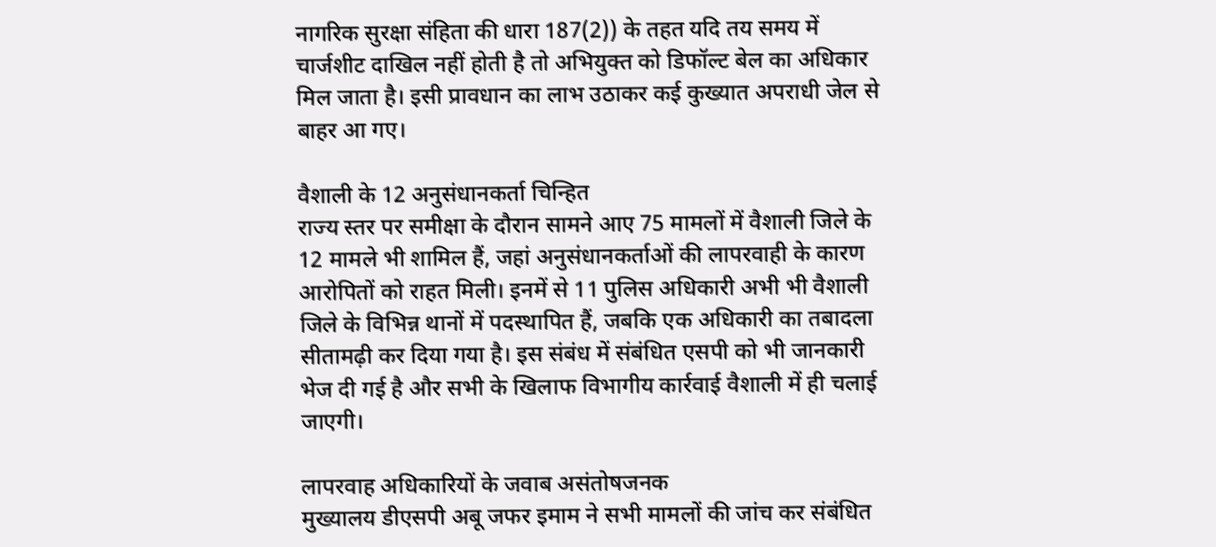नागरिक सुरक्षा संहिता की धारा 187(2)) के तहत यदि तय समय में चार्जशीट दाखिल नहीं होती है तो अभियुक्त को डिफॉल्ट बेल का अधिकार मिल जाता है। इसी प्रावधान का लाभ उठाकर कई कुख्यात अपराधी जेल से बाहर आ गए।

वैशाली के 12 अनुसंधानकर्ता चिन्हित
राज्य स्तर पर समीक्षा के दौरान सामने आए 75 मामलों में वैशाली जिले के 12 मामले भी शामिल हैं, जहां अनुसंधानकर्ताओं की लापरवाही के कारण आरोपितों को राहत मिली। इनमें से 11 पुलिस अधिकारी अभी भी वैशाली जिले के विभिन्न थानों में पदस्थापित हैं, जबकि एक अधिकारी का तबादला सीतामढ़ी कर दिया गया है। इस संबंध में संबंधित एसपी को भी जानकारी भेज दी गई है और सभी के खिलाफ विभागीय कार्रवाई वैशाली में ही चलाई जाएगी।

लापरवाह अधिकारियों के जवाब असंतोषजनक
मुख्यालय डीएसपी अबू जफर इमाम ने सभी मामलों की जांच कर संबंधित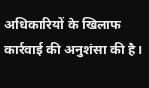अधिकारियों के खिलाफ कार्रवाई की अनुशंसा की है।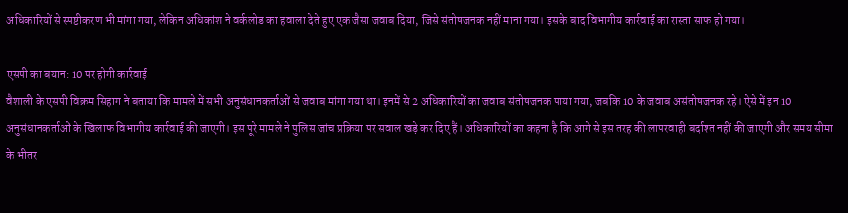अधिकारियों से स्पष्टीकरण भी मांगा गया, लेकिन अधिकांश ने वर्कलोड का हवाला देते हुए एक जैसा जवाब दिया, जिसे संतोषजनक नहीं माना गया। इसके बाद विभागीय कार्रवाई का रास्ता साफ हो गया।

एसपी का बयान: 10 पर होगी कार्रवाई
वैशाली के एसपी विक्रम सिहाग ने बताया कि मामले में सभी अनुसंधानकर्ताओं से जवाब मांगा गया था। इनमें से 2 अधिकारियों का जवाब संतोषजनक पाया गया, जबकि 10 के जवाब असंतोषजनक रहे। ऐसे में इन 10 अनुसंधानकर्ताओं के खिलाफ विभागीय कार्रवाई की जाएगी। इस पूरे मामले ने पुलिस जांच प्रक्रिया पर सवाल खड़े कर दिए हैं। अधिकारियों का कहना है कि आगे से इस तरह की लापरवाही बर्दाश्त नहीं की जाएगी और समय सीमा के भीतर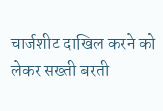चार्जशीट दाखिल करने को लेकर सख्ती बरती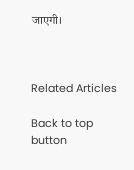जाएगी।



Related Articles

Back to top button